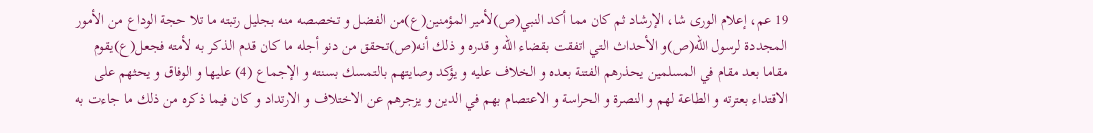19 عم، إعلام الورى شا، الإرشاد ثم كان مما أكد النبي(ص)لأمير المؤمنين(ع)من الفضل و تخصصه منه بجليل رتبته ما تلا حجة الوداع من الأمور المجددة لرسول الله(ص)و الأحداث التي اتفقت بقضاء الله و قدره و ذلك أنه(ص)تحقق من دنو أجله ما كان قدم الذكر به لأمته فجعل(ع)يقوم مقاما بعد مقام في المسلمين يحذرهم الفتنة بعده و الخلاف عليه و يؤكد وصايتهم بالتمسك بسنته و الإجماع (4) عليها و الوفاق و يحثهم على الاقتداء بعترته و الطاعة لهم و النصرة و الحراسة و الاعتصام بهم في الدين و يزجرهم عن الاختلاف و الارتداد و كان فيما ذكره من ذلك ما جاءت به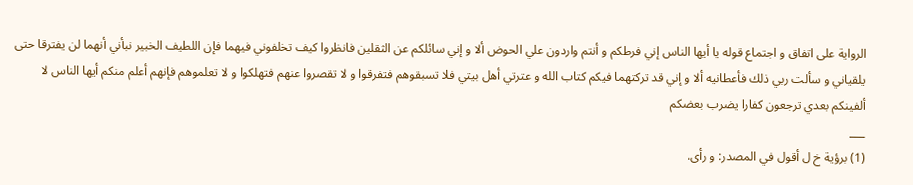الرواية على اتفاق و اجتماع قوله يا أيها الناس إني فرطكم و أنتم واردون علي الحوض ألا و إني سائلكم عن الثقلين فانظروا كيف تخلفوني فيهما فإن اللطيف الخبير نبأني أنهما لن يفترقا حتى يلقياني و سألت ربي ذلك فأعطانيه ألا و إني قد تركتهما فيكم كتاب الله و عترتي أهل بيتي فلا تسبقوهم فتفرقوا و لا تقصروا عنهم فتهلكوا و لا تعلموهم فإنهم أعلم منكم أيها الناس لا ألفينكم بعدي ترجعون كفارا يضرب بعضكم
___
(1) برؤية خ ل أقول في المصدر: و رأى.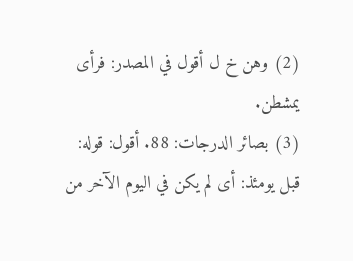(2) وهن خ ل أقول في المصدر: فرأى يمشطن.
(3) بصائر الدرجات: 88. أقول: قوله: قبل يومئذ: أى لم يكن في اليوم الآخر من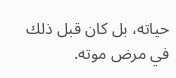حياته، بل كان قبل ذلك في مرض موته.